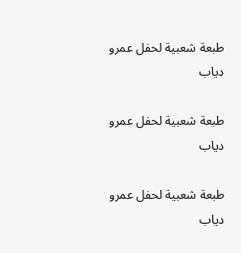طبعة شعبية لحفل عمرو دياب

طبعة شعبية لحفل عمرو دياب

طبعة شعبية لحفل عمرو دياب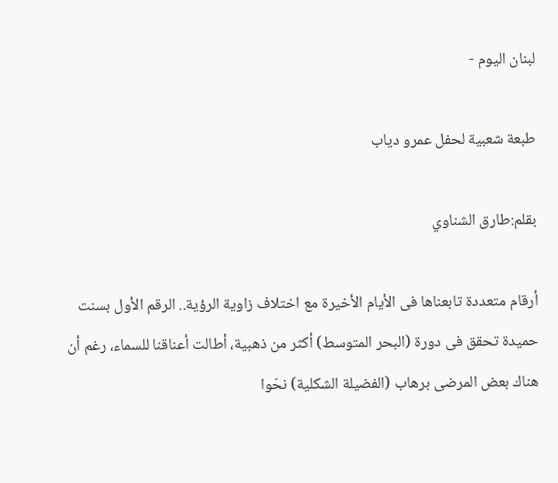لبنان اليوم -

طبعة شعبية لحفل عمرو دياب

بقلم:طارق الشناوي

أرقام متعددة تابعناها فى الأيام الأخيرة مع اختلاف زاوية الرؤية.. الرقم الأول بسنت حميدة تحقق فى دورة (البحر المتوسط) أكثر من ذهبية، أطالت أعناقنا للسماء، رغم أن هناك بعض المرضى برهاب (الفضيلة الشكلية) نحّوا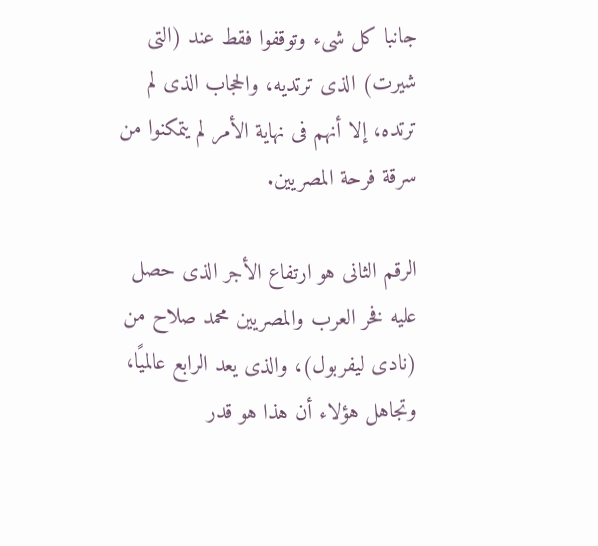جانبا كل شىء وتوقفوا فقط عند (التى شيرت) الذى ترتديه، والحجاب الذى لم ترتده، إلا أنهم فى نهاية الأمر لم يتمكنوا من سرقة فرحة المصريين.

الرقم الثانى هو ارتفاع الأجر الذى حصل عليه فخر العرب والمصريين محمد صلاح من (نادى ليفربول)، والذى يعد الرابع عالميًا، وتجاهل هؤلاء أن هذا هو قدر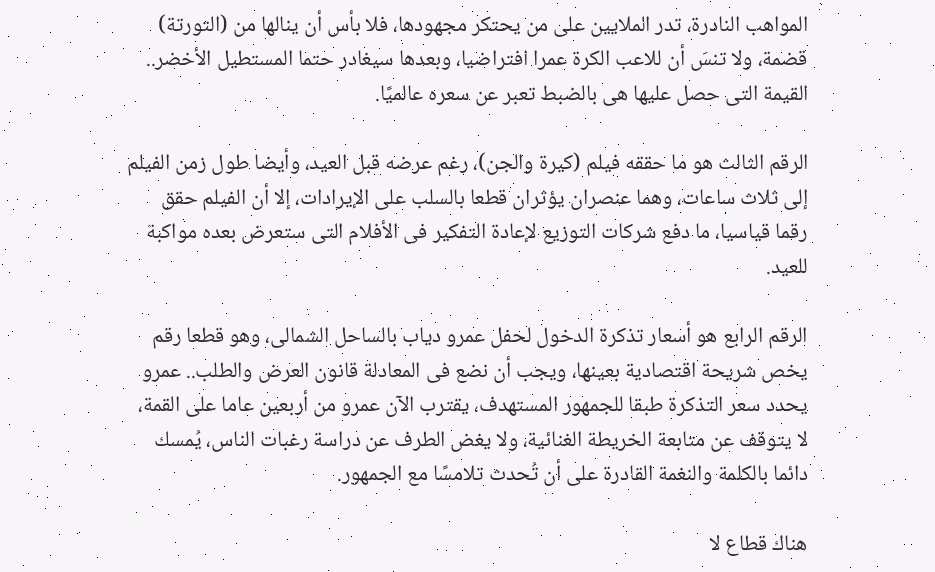المواهب النادرة، تدر الملايين على من يحتكر مجهودها، فلا بأس أن ينالها من (التورتة) قضمة، ولا تنسَ أن للاعب الكرة عمرا افتراضيا، وبعدها سيغادر حتما المستطيل الأخضر.. القيمة التى حصل عليها هى بالضبط تعبر عن سعره عالميًا.

الرقم الثالث هو ما حققه فيلم (كيرة والجن)، رغم عرضه قبل العيد، وأيضا طول زمن الفيلم إلى ثلاث ساعات، وهما عنصران يؤثران قطعا بالسلب على الإيرادات، إلا أن الفيلم حقق رقما قياسيا، ما دفع شركات التوزيع لإعادة التفكير فى الأفلام التى ستعرض بعده مواكبة للعيد.

الرقم الرابع هو أسعار تذكرة الدخول لحفل عمرو دياب بالساحل الشمالى، وهو قطعا رقم يخص شريحة اقتصادية بعينها، ويجب أن نضع فى المعادلة قانون العرض والطلب.. عمرو يحدد سعر التذكرة طبقا للجمهور المستهدف، يقترب الآن عمرو من أربعين عاما على القمة، لا يتوقف عن متابعة الخريطة الغنائية، ولا يغض الطرف عن دراسة رغبات الناس، يُمسك دائما بالكلمة والنغمة القادرة على أن تُحدث تلامسًا مع الجمهور.

هناك قطاع لا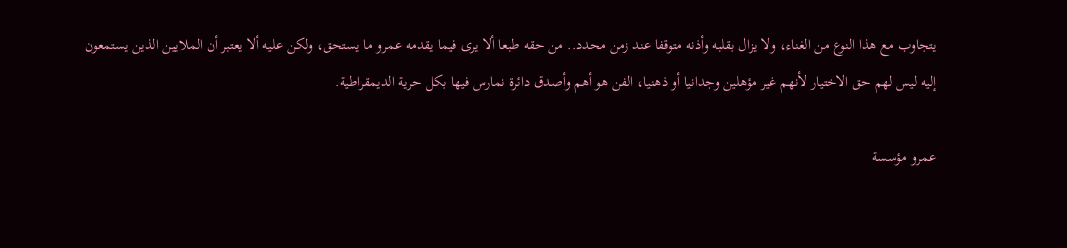يتجاوب مع هذا النوع من الغناء، ولا يزال بقلبه وأذنه متوقفا عند زمن محدد.. من حقه طبعا ألا يرى فيما يقدمه عمرو ما يستحق، ولكن عليه ألا يعتبر أن الملايين الذين يستمعون إليه ليس لهم حق الاختيار لأنهم غير مؤهلين وجدانيا أو ذهنيا، الفن هو أهم وأصدق دائرة نمارس فيها بكل حرية الديمقراطية.

عمرو مؤسسة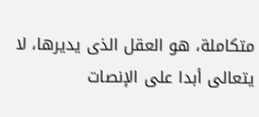متكاملة، هو العقل الذى يديرها، لا يتعالى أبدا على الإنصات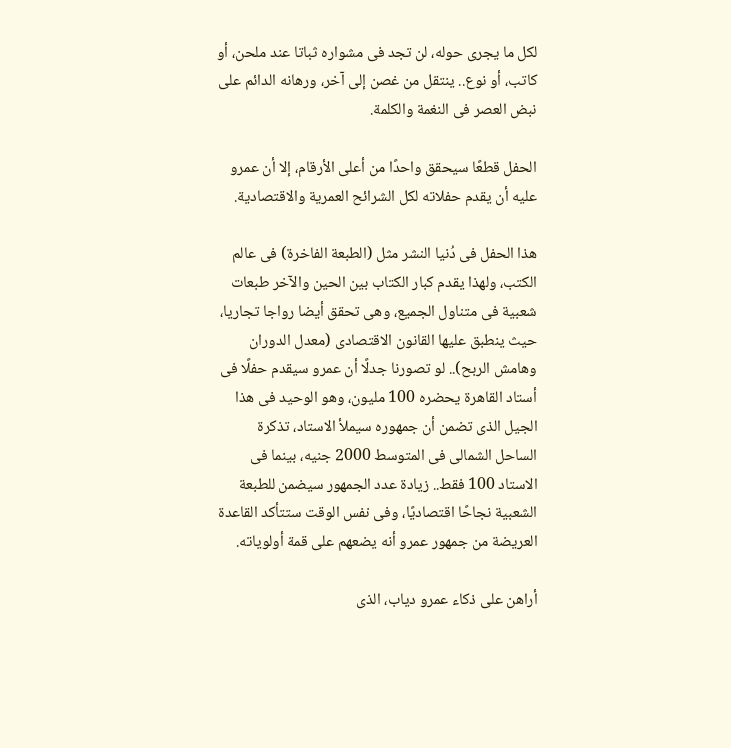لكل ما يجرى حوله، لن تجد فى مشواره ثباتا عند ملحن، أو كاتب، أو نوع.. ينتقل من غصن إلى آخر، ورهانه الدائم على نبض العصر فى النغمة والكلمة.

الحفل قطعًا سيحقق واحدًا من أعلى الأرقام، إلا أن عمرو عليه أن يقدم حفلاته لكل الشرائح العمرية والاقتصادية.

هذا الحفل فى دُنيا النشر مثل (الطبعة الفاخرة) فى عالم الكتب، ولهذا يقدم كبار الكتاب بين الحين والآخر طبعات شعبية فى متناول الجميع، وهى تحقق أيضا رواجا تجاريا، حيث ينطبق عليها القانون الاقتصادى (معدل الدوران وهامش الربح).. لو تصورنا جدلًا أن عمرو سيقدم حفلًا فى أستاد القاهرة يحضره 100 مليون، وهو الوحيد فى هذا الجيل الذى تضمن أن جمهوره سيملأ الاستاد، تذكرة الساحل الشمالى فى المتوسط 2000 جنيه، بينما فى الاستاد 100 فقط.. زيادة عدد الجمهور سيضمن للطبعة الشعبية نجاحًا اقتصاديًا، وفى نفس الوقت ستتأكد القاعدة العريضة من جمهور عمرو أنه يضعهم على قمة أولوياته.

أراهن على ذكاء عمرو دياب، الذى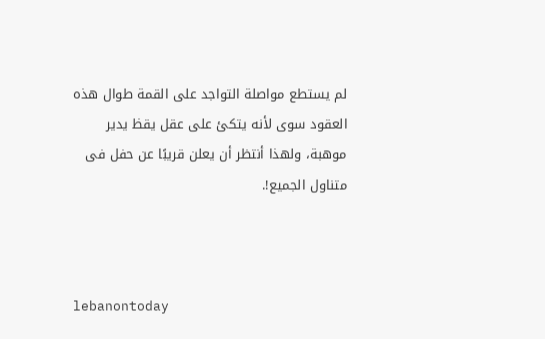لم يستطع مواصلة التواجد على القمة طوال هذه العقود سوى لأنه يتكئ على عقل يقظ يدير موهبة، ولهذا أنتظر أن يعلن قريبًا عن حفل فى متناول الجميع!.



lebanontoday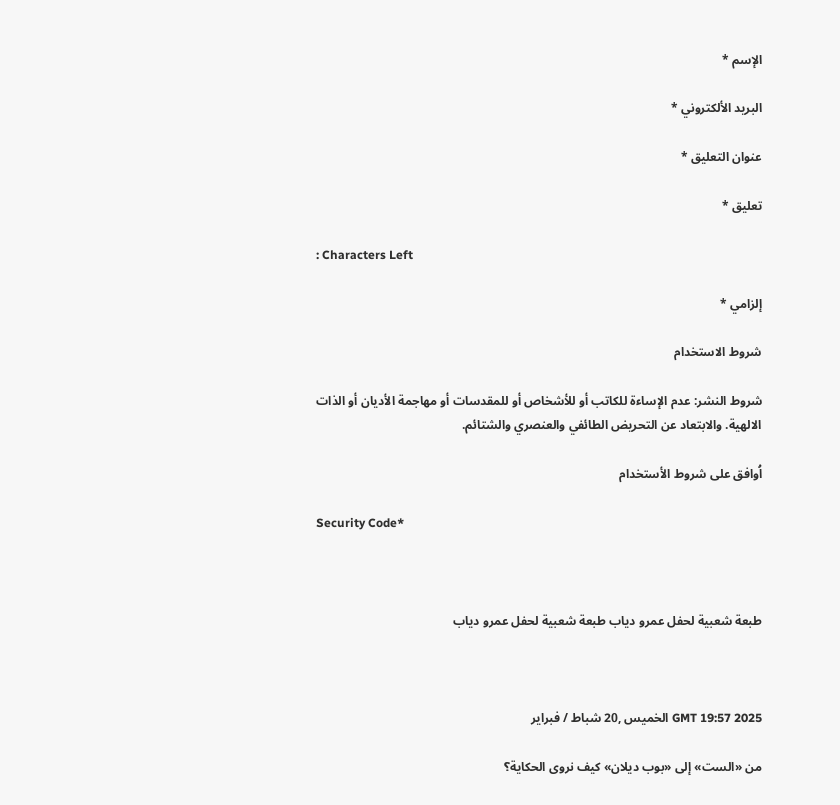الإسم *

البريد الألكتروني *

عنوان التعليق *

تعليق *

: Characters Left

إلزامي *

شروط الاستخدام

شروط النشر: عدم الإساءة للكاتب أو للأشخاص أو للمقدسات أو مهاجمة الأديان أو الذات الالهية. والابتعاد عن التحريض الطائفي والعنصري والشتائم.

اُوافق على شروط الأستخدام

Security Code*



طبعة شعبية لحفل عمرو دياب طبعة شعبية لحفل عمرو دياب



GMT 19:57 2025 الخميس ,20 شباط / فبراير

من «الست» إلى «بوب ديلان» كيف نروى الحكاية؟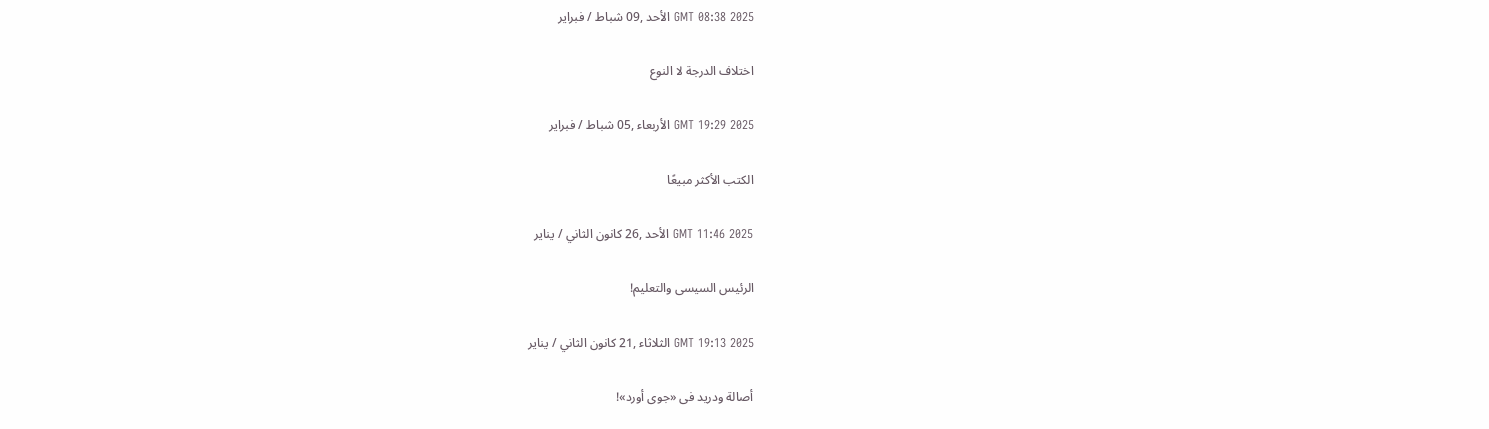GMT 08:38 2025 الأحد ,09 شباط / فبراير

اختلاف الدرجة لا النوع

GMT 19:29 2025 الأربعاء ,05 شباط / فبراير

الكتب الأكثر مبيعًا

GMT 11:46 2025 الأحد ,26 كانون الثاني / يناير

الرئيس السيسى والتعليم!

GMT 19:13 2025 الثلاثاء ,21 كانون الثاني / يناير

أصالة ودريد فى «جوى أورد»!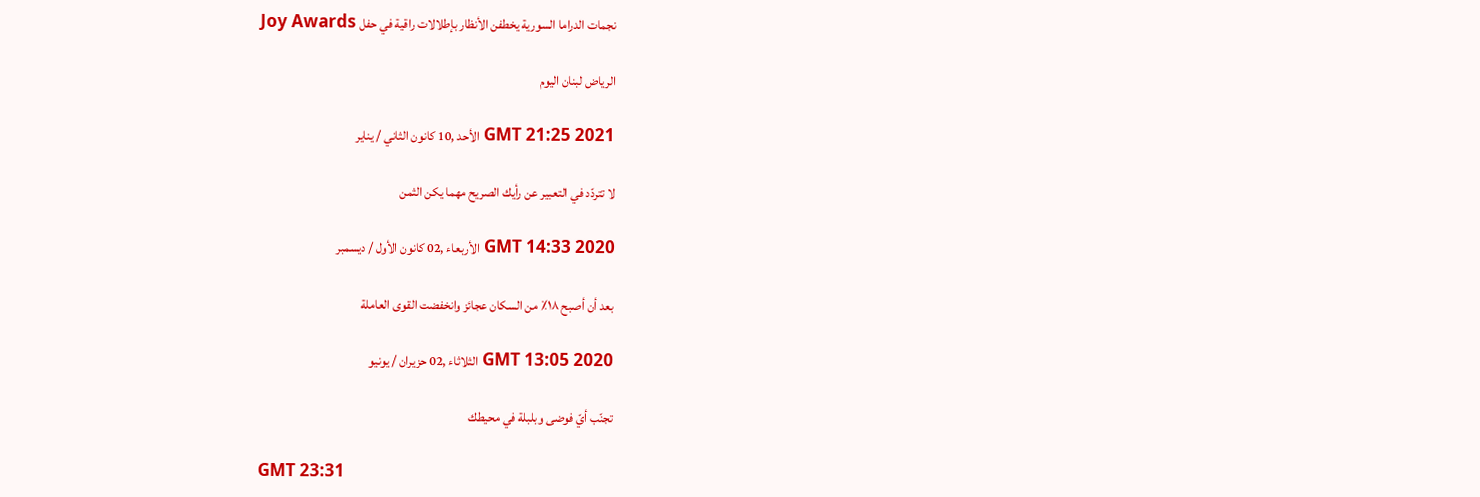نجمات الدراما السورية يخطفن الأنظار بإطلالات راقية في حفل Joy Awards

الرياض لبنان اليوم

GMT 21:25 2021 الأحد ,10 كانون الثاني / يناير

لا تتردّد في التعبير عن رأيك الصريح مهما يكن الثمن

GMT 14:33 2020 الأربعاء ,02 كانون الأول / ديسمبر

بعد أن أصبح ١٨٪ من السكان عجائز وانخفضت القوى العاملة

GMT 13:05 2020 الثلاثاء ,02 حزيران / يونيو

تجنّب أيّ فوضى وبلبلة في محيطك

GMT 23:31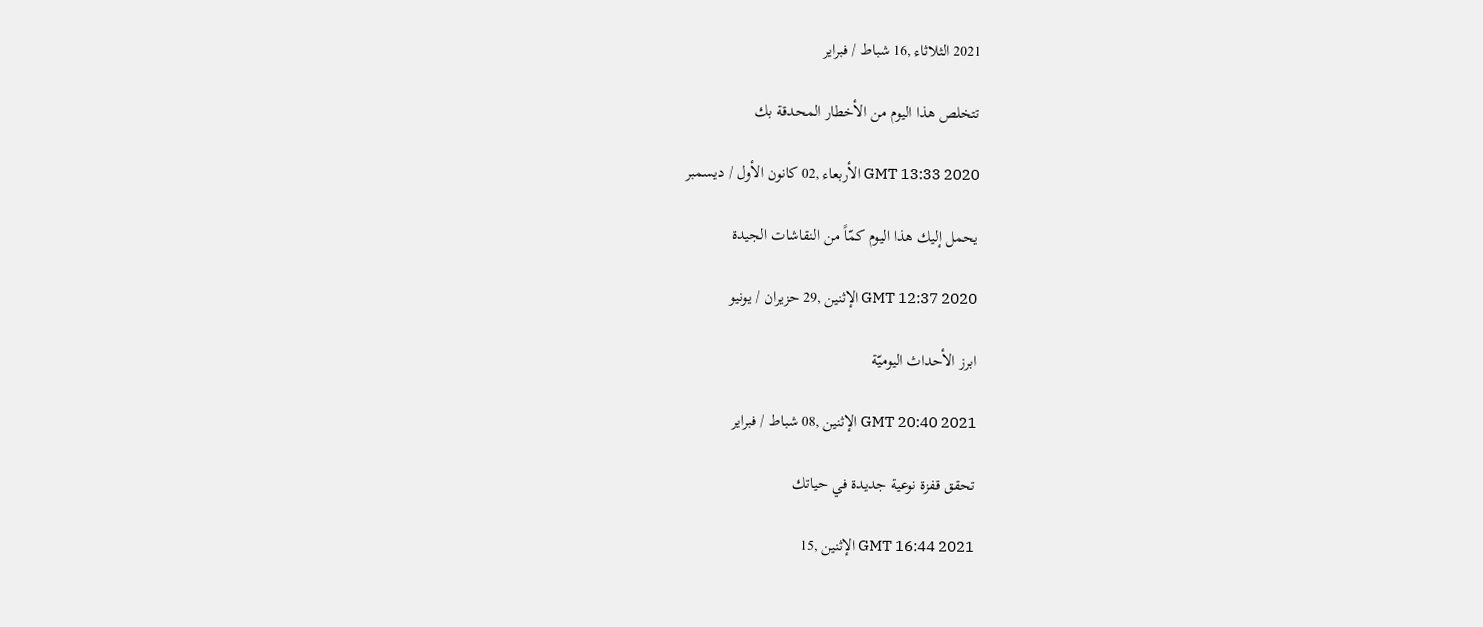2021 الثلاثاء ,16 شباط / فبراير

تتخلص هذا اليوم من الأخطار المحدقة بك

GMT 13:33 2020 الأربعاء ,02 كانون الأول / ديسمبر

يحمل إليك هذا اليوم كمّاً من النقاشات الجيدة

GMT 12:37 2020 الإثنين ,29 حزيران / يونيو

ابرز الأحداث اليوميّة

GMT 20:40 2021 الإثنين ,08 شباط / فبراير

تحقق قفزة نوعية جديدة في حياتك

GMT 16:44 2021 الإثنين ,15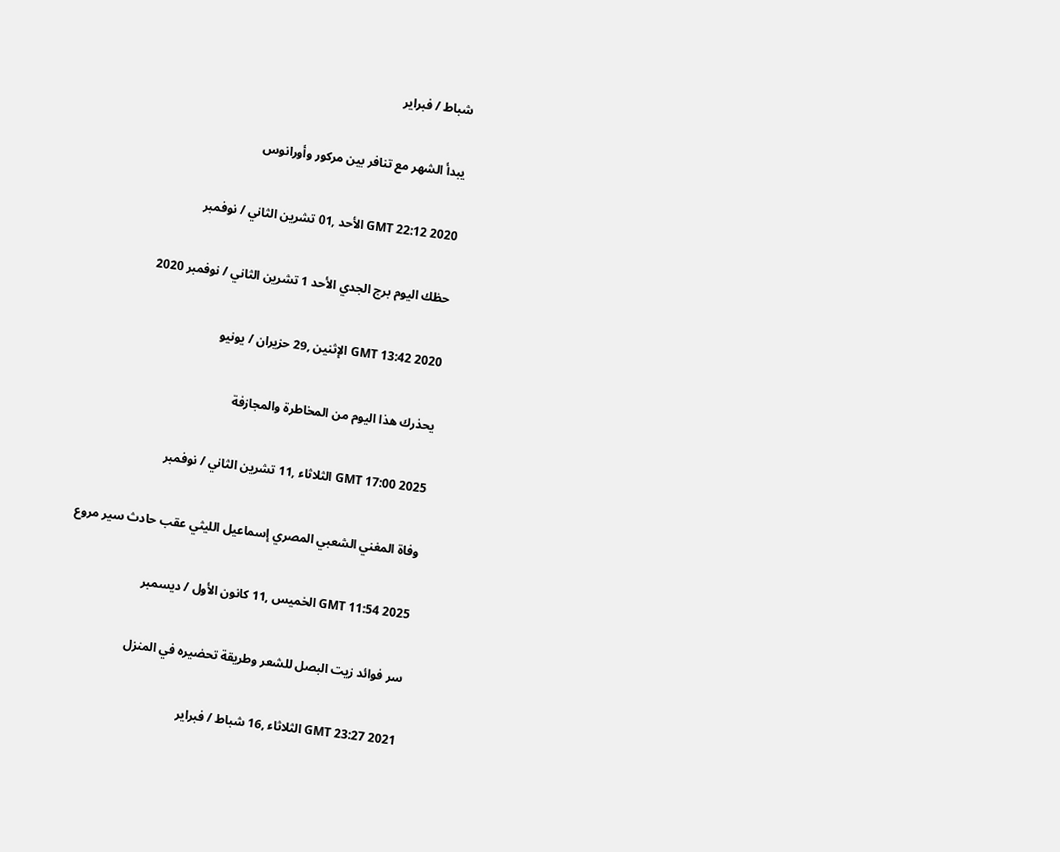شباط / فبراير

يبدأ الشهر مع تنافر بين مركور وأورانوس

GMT 22:12 2020 الأحد ,01 تشرين الثاني / نوفمبر

حظك اليوم برج الجدي الأحد 1 تشرين الثاني / نوفمبر 2020

GMT 13:42 2020 الإثنين ,29 حزيران / يونيو

يحذرك هذا اليوم من المخاطرة والمجازفة

GMT 17:00 2025 الثلاثاء ,11 تشرين الثاني / نوفمبر

وفاة المغني الشعبي المصري إسماعيل الليثي عقب حادث سير مروع

GMT 11:54 2025 الخميس ,11 كانون الأول / ديسمبر

سر فوائد زيت البصل للشعر وطريقة تحضيره في المنزل

GMT 23:27 2021 الثلاثاء ,16 شباط / فبراير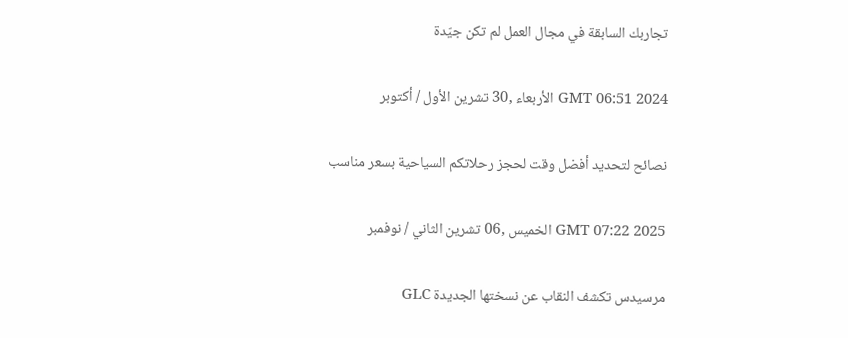تجاربك السابقة في مجال العمل لم تكن جيّدة

GMT 06:51 2024 الأربعاء ,30 تشرين الأول / أكتوبر

نصائح لتحديد أفضل وقت لحجز رحلاتكم السياحية بسعر مناسب

GMT 07:22 2025 الخميس ,06 تشرين الثاني / نوفمبر

مرسيدس تكشف النقاب عن نسختها الجديدة GLC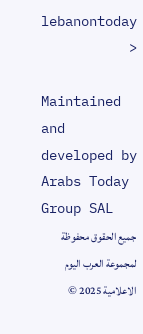lebanontoday
<

Maintained and developed by Arabs Today Group SAL
جميع الحقوق محفوظة لمجموعة العرب اليوم الاعلامية 2025 ©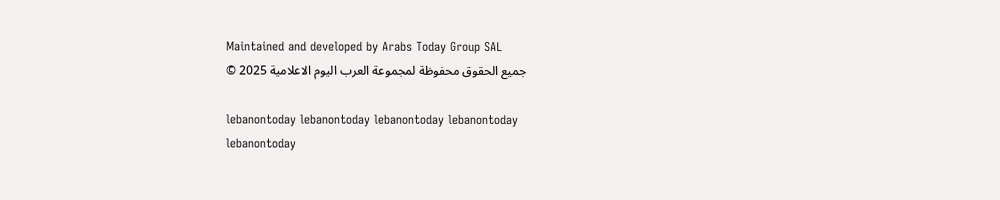Maintained and developed by Arabs Today Group SAL
جميع الحقوق محفوظة لمجموعة العرب اليوم الاعلامية 2025 ©

lebanontoday lebanontoday lebanontoday lebanontoday
lebanontoday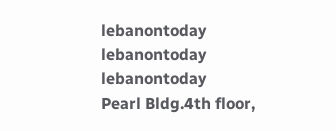lebanontoday lebanontoday
lebanontoday
Pearl Bldg.4th floor,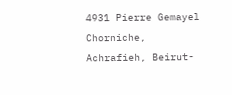4931 Pierre Gemayel Chorniche, Achrafieh, Beirut-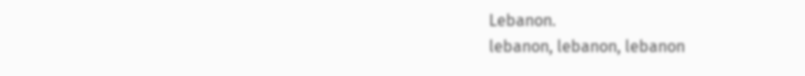Lebanon.
lebanon, lebanon, lebanon